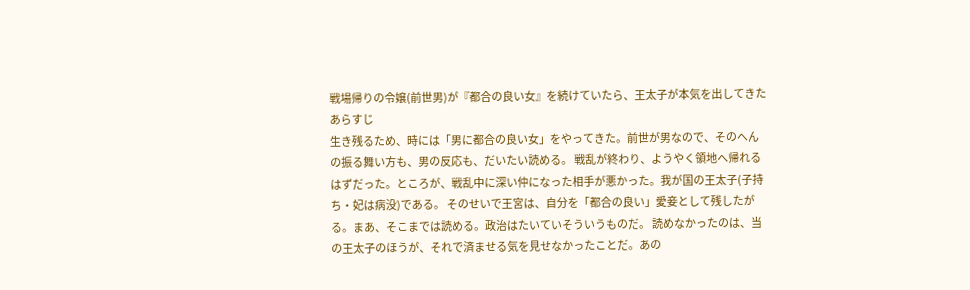戦場帰りの令嬢(前世男)が『都合の良い女』を続けていたら、王太子が本気を出してきた
あらすじ
生き残るため、時には「男に都合の良い女」をやってきた。前世が男なので、そのへんの振る舞い方も、男の反応も、だいたい読める。 戦乱が終わり、ようやく領地へ帰れるはずだった。ところが、戦乱中に深い仲になった相手が悪かった。我が国の王太子(子持ち・妃は病没)である。 そのせいで王宮は、自分を「都合の良い」愛妾として残したがる。まあ、そこまでは読める。政治はたいていそういうものだ。 読めなかったのは、当の王太子のほうが、それで済ませる気を見せなかったことだ。あの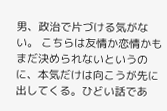男、政治で片づける気がない。 こちらは友情か恋情かもまだ決められないというのに、本気だけは向こうが先に出してくる。ひどい話であ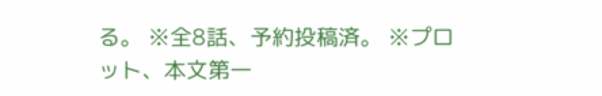る。 ※全8話、予約投稿済。 ※プロット、本文第一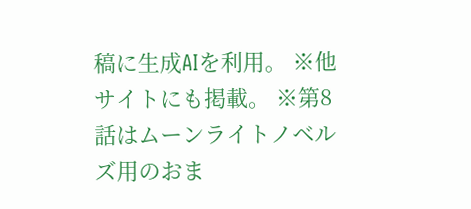稿に生成AIを利用。 ※他サイトにも掲載。 ※第8話はムーンライトノベルズ用のおま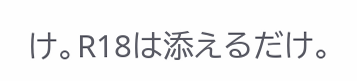け。R18は添えるだけ。